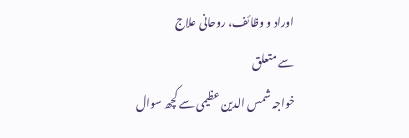اوراد و وظائف، روحانی علاج
سے متعلق
خواجہ شمس الدین عظیمی سے کچھ سوال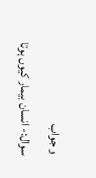و جواب
سوال:- انسان بیمار کیوں ہوتا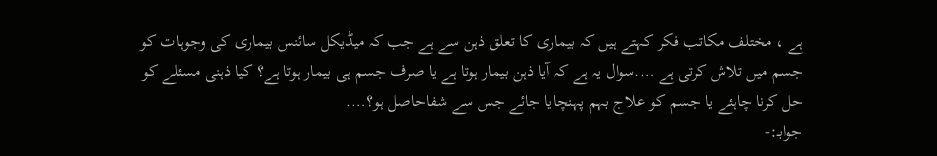ہے ، مختلف مکاتب فکر کہتے ہیں کہ بیماری کا تعلق ذہن سے ہے جب کہ میڈیکل سائنس بیماری کی وجوہات کو جسم میں تلاش کرتی ہے ….سوال یہ ہے کہ آیا ذہن بیمار ہوتا ہے یا صرف جسم ہی بیمار ہوتا ہے؟ کیا ذہنی مسئلے کو حل کرنا چاہئے یا جسم کو علاج بہم پہنچایا جائے جس سے شفاحاصل ہو؟….
جوابـ:-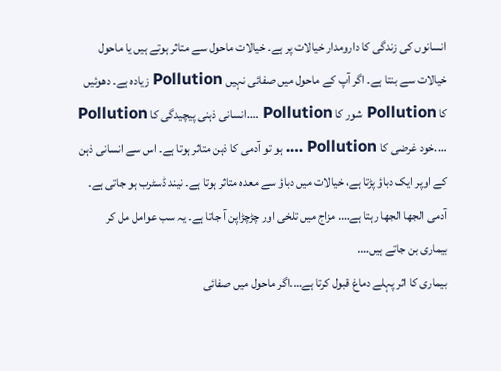انسانوں کی زندگی کا دارومدار خیالات پر ہے۔ خیالات ماحول سے متاثر ہوتے ہیں یا ماحول خیالات سے بنتا ہے۔ اگر آپ کے ماحول میں صفائی نہیں Pollution زیادہ ہے۔ دھوئیں کا Pollution شور کا Pollution ….انسانی ذہنی پیچیدگی کا Pollution ….خود غرضی کا Pollution …. ہو تو آدمی کا ذہن متاثر ہوتا ہے۔ اس سے انسانی ذہن کے اوپر ایک دباؤ پڑتا ہے، خیالات میں دباؤ سے معدہ متاثر ہوتا ہے۔ نیند ڈسٹرب ہو جاتی ہے۔ آدمی الجھا الجھا رہتا ہے…. مزاج میں تلخی اور چڑچڑاپن آ جاتا ہے۔ یہ سب عوامل مل کر بیماری بن جاتے ہیں….
بیماری کا اثر پہلے دماغ قبول کرتا ہے….اگر ماحول میں صفائی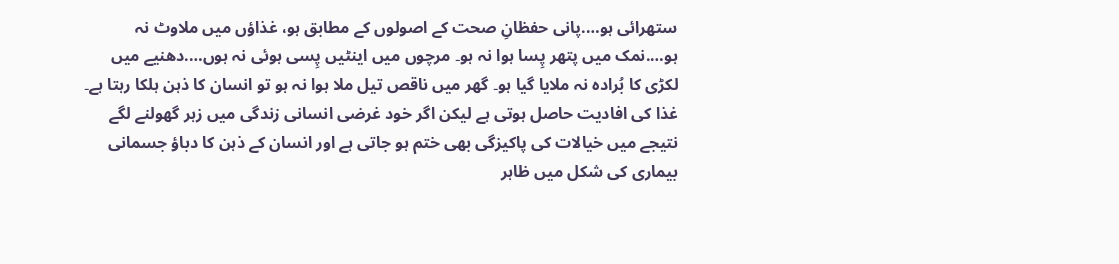ستھرائی ہو….پانی حفظانِ صحت کے اصولوں کے مطابق ہو، غذاؤں میں ملاوٹ نہ ہو….نمک میں پتھر پِسا ہوا نہ ہو۔ مرچوں میں اینٹیں پِسی ہوئی نہ ہوں….دھنیے میں لکڑی کا بُرادہ نہ ملایا گیا ہو۔ گھر میں ناقص تیل ملا ہوا نہ ہو تو انسان کا ذہن ہلکا رہتا ہے۔ غذا کی افادیت حاصل ہوتی ہے لیکن اگر خود غرضی انسانی زندگی میں زہر گھولنے لگے نتیجے میں خیالات کی پاکیزگی بھی ختم ہو جاتی ہے اور انسان کے ذہن کا دباؤ جسمانی بیماری کی شکل میں ظاہر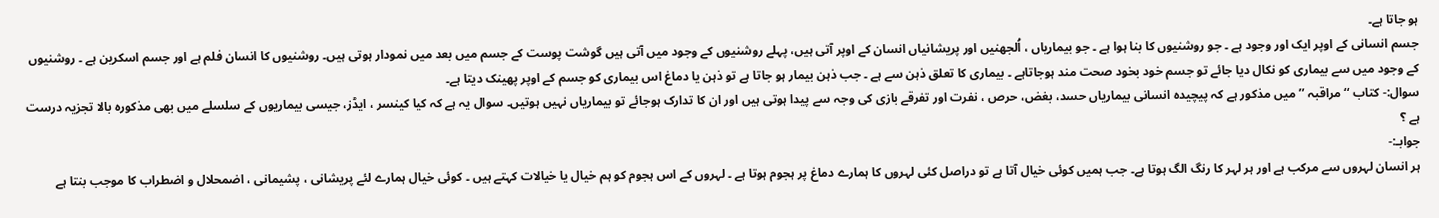ہو جاتا ہے۔
جسم انسانی کے اوپر ایک اور وجود ہے ۔ جو روشنیوں کا بنا ہوا ہے ۔ جو بیماریاں ، اُلجھنیں اور پریشانیاں انسان کے اوپر آتی ہیں، پہلے روشنیوں کے وجود میں آتی ہیں گوشت پوست کے جسم میں بعد میں نمودار ہوتی ہیں۔ روشنیوں کا انسان فلم ہے اور جسم اسکرین ہے ۔ روشنیوں کے وجود میں سے بیماری کو نکال دیا جائے تو جسم خود بخود صحت مند ہوجاتاہے ۔ بیماری کا تعلق ذہن سے ہے ۔ جب ذہن بیمار ہو جاتا ہے تو ذہن یا دماغ اس بیماری کو جسم کے اوپر پھینک دیتا ہے۔
سوال:- کتاب ‘‘مراقبہ ’’ میں مذکور ہے کہ پیچیدہ انسانی بیماریاں حسد، بغض، حرص ، نفرت اور تفرقے بازی کی وجہ سے پیدا ہوتی ہیں اور ان کا تدارک ہوجائے تو بیماریاں نہیں ہوتیں۔ سوال یہ ہے کہ کیا کینسر ، ایڈز، جیسی بیماریوں کے سلسلے میں بھی مذکورہ بالا تجزیہ درست ہے ؟
جوابـ:-
ہر انسان لہروں سے مرکب ہے اور ہر لہر کا رنگ الگ ہوتا ہے۔ جب ہمیں کوئی خیال آتا ہے تو دراصل کئی لہروں کا ہمارے دماغ پر ہجوم ہوتا ہے ۔ لہروں کے اس ہجوم کو ہم خیال یا خیالات کہتے ہیں ۔ کوئی خیال ہمارے لئے پریشانی ، پشیمانی ، اضمحلال و اضطراب کا موجب بنتا ہے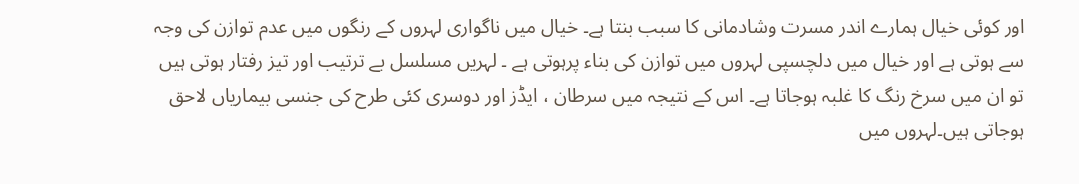اور کوئی خیال ہمارے اندر مسرت وشادمانی کا سبب بنتا ہے۔ خیال میں ناگواری لہروں کے رنگوں میں عدم توازن کی وجہ سے ہوتی ہے اور خیال میں دلچسپی لہروں میں توازن کی بناء پرہوتی ہے ۔ لہریں مسلسل بے ترتیب اور تیز رفتار ہوتی ہیں تو ان میں سرخ رنگ کا غلبہ ہوجاتا ہے۔ اس کے نتیجہ میں سرطان ، ایڈز اور دوسری کئی طرح کی جنسی بیماریاں لاحق ہوجاتی ہیں۔لہروں میں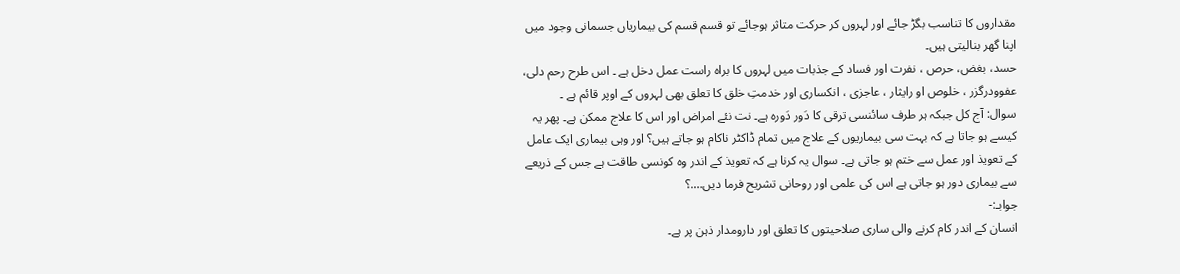مقداروں کا تناسب بگڑ جائے اور لہروں کر حرکت متاثر ہوجائے تو قسم قسم کی بیماریاں جسمانی وجود میں اپنا گھر بنالیتی ہیں۔
حسد، بغض، حرص ، نفرت اور فساد کے جذبات میں لہروں کا براہ راست عمل دخل ہے ۔ اس طرح رحم دلی، عفوودرگزر ، خلوص او رایثار ، عاجزی ، انکساری اور خدمتِ خلق کا تعلق بھی لہروں کے اوپر قائم ہے ۔
سوال: آج کل جبکہ ہر طرف سائنسی ترقی کا دَور دَورہ ہے۔ نت نئے امراض اور اس کا علاج ممکن ہے۔ پھر یہ کیسے ہو جاتا ہے کہ بہت سی بیماریوں کے علاج میں تمام ڈاکٹر ناکام ہو جاتے ہیں؟ اور وہی بیماری ایک عامل کے تعویذ اور عمل سے ختم ہو جاتی ہے۔ سوال یہ کرنا ہے کہ تعویذ کے اندر وہ کونسی طاقت ہے جس کے ذریعے سے بیماری دور ہو جاتی ہے اس کی علمی اور روحانی تشریح فرما دیں….؟
جوابـ:-
انسان کے اندر کام کرنے والی ساری صلاحیتوں کا تعلق اور دارومدار ذہن پر ہے۔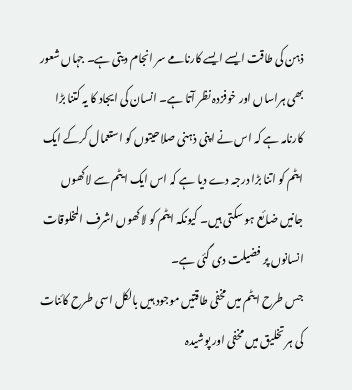ذہن کی طاقت ایسے ایسے کارنامے سر انجام دیتی ہے۔ جہاں شعور بھی ہراساں اور خوفزدہ نظر آتا ہے۔ انسان کی ایجاد کا یہ کتنا بڑا کارنامہ ہے کہ اس نے اپنی ذہنی صلاحیتوں کو استعمال کرکے ایک ایٹم کو اتنا بڑا درجہ دے دیا ہے کہ اس ایک ایٹم سے لاکھوں جانیں ضائع ہو سکتی ہیں۔ کیونکہ ایٹم کو لاکھوں اشرف المخلوقات انسانوں پر فضیلت دی گئی ہے۔
جس طرح ایٹم میں مخفی طاقتیں موجود ہیں بالکل اسی طرح کائنات کی ہر تخلیق میں مخفی اور پوشیدہ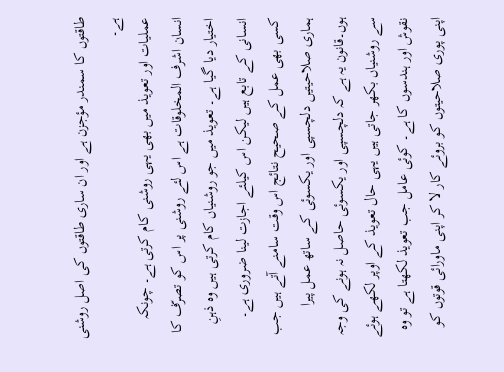طاقتوں کا سمندر مؤجزن ہے اور ان ساری طاقتوں کی اصل روشنی ہے۔
عملیات اور تعویذ میں بھی یہی روشنی کام کرتی ہے۔ چونکہ انسان اشرف المخلوقات ہے اس لئے روشنی پر اس کو تصرّف کا اختیار دیا گیا ہے۔ تعویذ میں جو روشنیاں کام کرتی ہیں وہ ذہنِ انسانی کے تابع ہیں لیکن اس کیلئے اجازت لینا ضروری ہے۔ کسی بھی عمل کے صحیح نتائج اس وقت سامنے آتے ہیں جب ہماری صلاحیتیں دلچسپی اور یکسوئی کے ساتھ عمل پیرا ہوں۔قانون یہ ہے کہ دلچسپی اور یکسوئی حاصل نہ ہونے کی وجہ سے روشنیاں بکھر جاتی ہیں یہی حال تعویذ کے اوپر لکھے ہوئے نقوش اور ہندسوں کا ہے۔ کوئی عامل جب تعویذ لکھتا ہے تو وہ اپنی پوری صلاحیتوں کو بروئے کار لا کر اپنی ماورائی قوتوں کو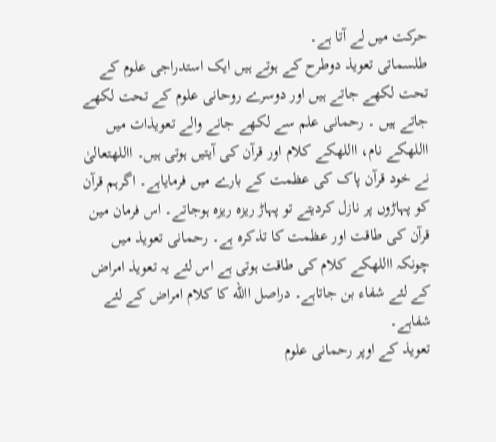حرکت میں لے آتا ہے۔
طلسماتی تعویذ دوطرح کے ہوتے ہیں ایک استدراجی علوم کے تحت لکھے جاتے ہیں اور دوسرے روحانی علوم کے تحت لکھے جاتے ہیں ۔ رحمانی علم سے لکھے جانے والے تعویذات میں االلهکے نام، االلهکے کلام اور قرآن کی آیتیں ہوتی ہیں۔ االلهتعالیٰ نے خود قرآن پاک کی عظمت کے بارے میں فرمایاہے۔ اگرہم قرآن کو پہاڑوں پر نازل کردیتے تو پہاڑ ریزہ ریزہ ہوجاتے۔ اس فرمان مین قرآن کی طاقت اور عظمت کا تذکرہ ہے۔ رحمانی تعویذ میں چونکہ االلهکے کلام کی طاقت ہوتی ہے اس لئے یہ تعویذ امراض کے لئے شفاء بن جاتاہے۔ دراصل االله کا کلام امراض کے لئے شفاہے۔
تعویذ کے اوپر رحمانی علوم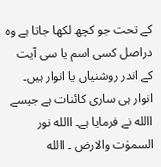کے تحت جو کچھ لکھا جاتا ہے وہ دراصل کسی اسم یا سی آیت کے اندر روشنیاں یا انوار ہیں۔ انوار ہی ساری کائنات ہے جیسے االله نے فرمایا ہے۔ االله نور السموٰت والارض ۔ االله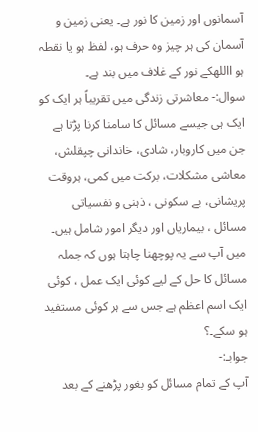آسمانوں اور زمین کا نور ہے۔ یعنی زمین و آسمان کی ہر چیز وہ حرف ہو، لفظ ہو یا نقطہ ہو االلهکے نور کے غلاف میں بند ہے۔
سوال:- معاشرتی زندگی میں تقریباً ہر ایک کو ایک ہی جیسے مسائل کا سامنا کرنا پڑتا ہے جن میں کاروبار، شادی، خاندانی چپقلش، معاشی مشکلات، برکت میں کمی، ہروقت پریشانی، بے سکونی ، ذہنی و نفسیاتی مسائل ، بیماریاں اور دیگر امور شامل ہیں۔ میں آپ سے یہ پوچھنا چاہتا ہوں کہ جملہ مسائل کا حل کے لیے کوئی ایک عمل ، کوئی ایک اسم اعظم ہے جس سے ہر کوئی مستفید ہو سکے۔؟
جوابـ:-
آپ کے تمام مسائل کو بغور پڑھنے کے بعد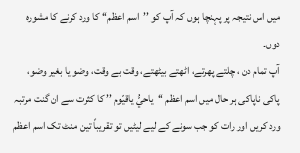میں اس نتیجہ پر پہنچا ہوں کہ آپ کو ’’اسم اعظم‘‘ کا ورد کرنے کا مشورہ دوں۔
آپ تمام دن ، چلتے پھرتے، اٹھتے بیٹھتے، وقت بے وقت، وضو یا بغیر وضو، پاکی ناپاکی ہر حال میں اسم اعظم ‘‘ياحيُّ ياقيّوم ’’ کا کثرت سے ان گنت مرتبہ ورد کریں اور رات کو جب سونے کے لیے ليٹيں تو تقریباً تين منٹ تک اسم اعظم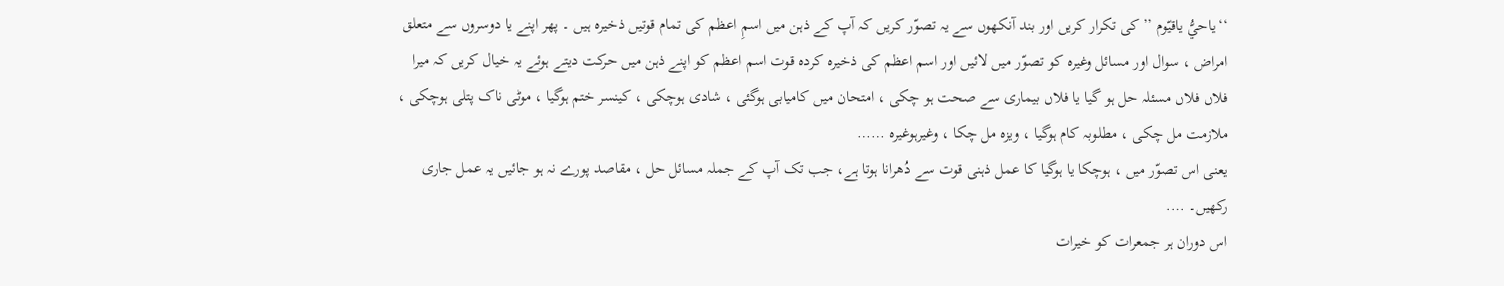‘‘ياحيُّ ياقيّوم ’’ کی تکرار کریں اور بند آنکھوں سے يہ تصوّر کریں کہ آپ کے ذہن ميں اسمِ اعظم کی تمام قوتيں ذخيرہ ہیں ۔ پھر اپنے يا دوسروں سے متعلق امراض ، سوال اور مسائل وغیرہ کو تصوّر ميں لائیں اور اسم اعظم کی ذخيرہ کردہ قوت اسم اعظم کو اپنے ذہن ميں حرکت ديتے ہوئے يہ خیال کریں کہ میرا فلاں فلاں مسئلہ حل ہو گیا یا فلاں بیماری سے صحت ہو چکی ، امتحان ميں کامیابی ہوگئی ، شادی ہوچکی ، کينسر ختم ہوگیا ، موٹی ناک پتلی ہوچکی ، ملازمت مل چکی ، مطلوبہ کام ہوگیا ، ويزہ مل چکا ، وغیرہوغیرہ ……
یعنی اس تصوّر ميں ، ہوچکا يا ہوگیا کا عمل ذہنی قوت سے دُھرانا ہوتا ہے، جب تک آپ کے جملہ مسائل حل ، مقاصد پورے نہ ہو جائیں یہ عمل جاری رکھیں۔ ….
اس دوران ہر جمعرات کو خيرات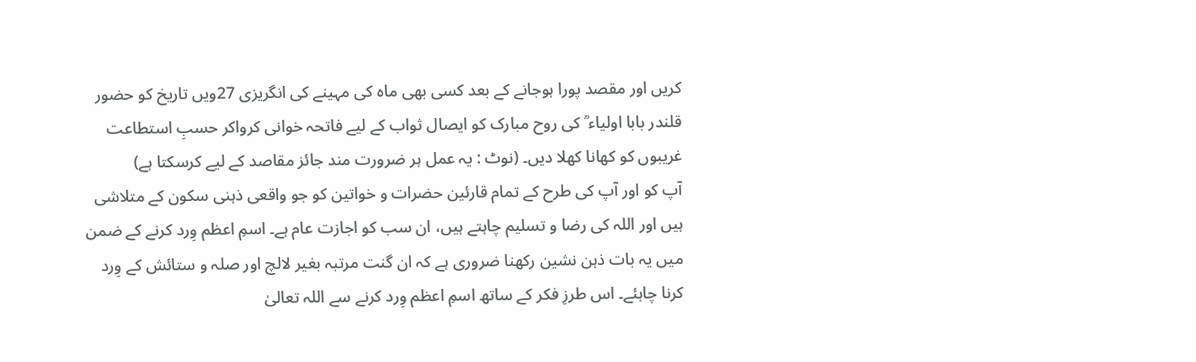کریں اور مقصد پورا ہوجانے کے بعد کسی بھی ماہ کی مہینے کی انگریزی 27ويں تاریخ کو حضور قلندر بابا اولیاء ؒ کی روح مبارک کو ايصال ثواب کے لیے فاتحہ خوانی کرواکر حسبِ استطاعت غریبوں کو کھانا کھلا دیں۔ (نوٹ : يہ عمل ہر ضرورت مند جائز مقاصد کے لیے کرسکتا ہے)
آپ کو اور آپ کی طرح کے تمام قارئین حضرات و خواتین کو جو واقعی ذہنی سکون کے متلاشی ہیں اور اللہ کی رضا و تسلیم چاہتے ہیں، ان سب کو اجازت عام ہے۔ اسمِ اعظم وِرد کرنے کے ضمن میں یہ بات ذہن نشین رکھنا ضروری ہے کہ ان گنت مرتبہ بغیر لالچ اور صلہ و ستائش کے وِرد کرنا چاہئے۔ اس طرزِ فکر کے ساتھ اسمِ اعظم وِرد کرنے سے اللہ تعالیٰ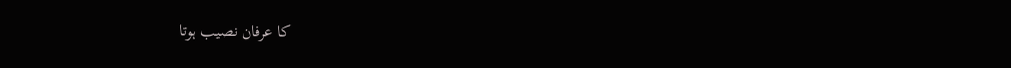کا عرفان نصیب ہوتا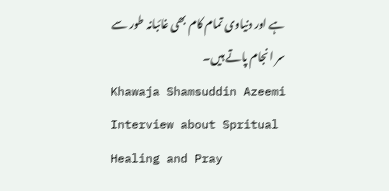ہے اور دنیاوی تمام کام بھی غائبانہ طور سے سر انجام پاتے ہیں۔
Khawaja Shamsuddin Azeemi Interview about Spritual Healing and Pray